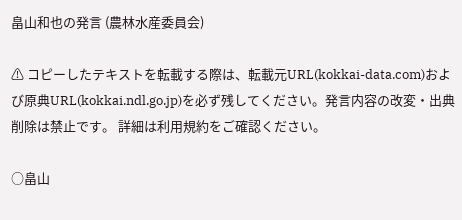畠山和也の発言 (農林水産委員会)

⚠ コピーしたテキストを転載する際は、転載元URL(kokkai-data.com)および原典URL(kokkai.ndl.go.jp)を必ず残してください。発言内容の改変・出典削除は禁止です。 詳細は利用規約をご確認ください。

○畠山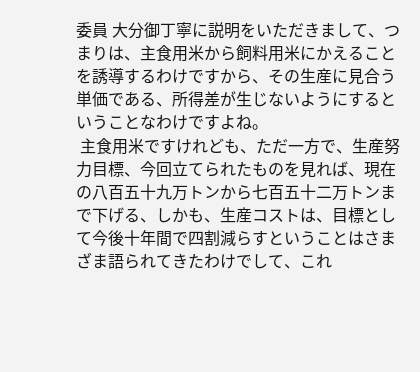委員 大分御丁寧に説明をいただきまして、つまりは、主食用米から飼料用米にかえることを誘導するわけですから、その生産に見合う単価である、所得差が生じないようにするということなわけですよね。
 主食用米ですけれども、ただ一方で、生産努力目標、今回立てられたものを見れば、現在の八百五十九万トンから七百五十二万トンまで下げる、しかも、生産コストは、目標として今後十年間で四割減らすということはさまざま語られてきたわけでして、これ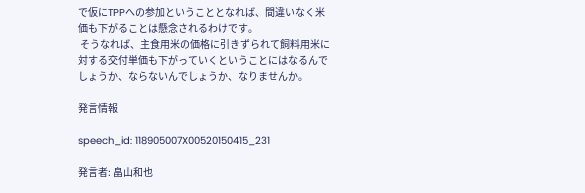で仮にTPPへの参加ということとなれば、間違いなく米価も下がることは懸念されるわけです。
 そうなれば、主食用米の価格に引きずられて飼料用米に対する交付単価も下がっていくということにはなるんでしょうか、ならないんでしょうか、なりませんか。

発言情報

speech_id: 118905007X00520150415_231

発言者: 畠山和也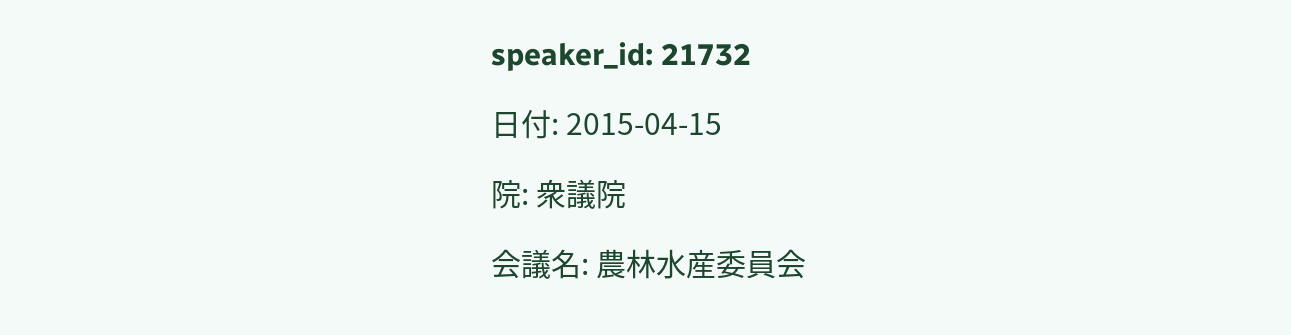speaker_id: 21732

日付: 2015-04-15

院: 衆議院

会議名: 農林水産委員会